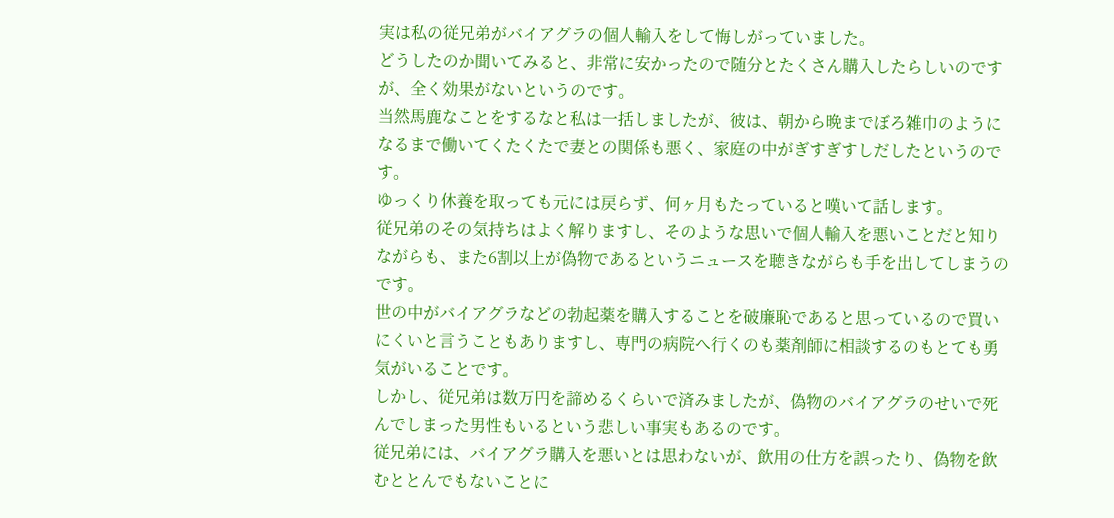実は私の従兄弟がバイアグラの個人輸入をして悔しがっていました。
どうしたのか聞いてみると、非常に安かったので随分とたくさん購入したらしいのですが、全く効果がないというのです。
当然馬鹿なことをするなと私は一括しましたが、彼は、朝から晩までぼろ雑巾のようになるまで働いてくたくたで妻との関係も悪く、家庭の中がぎすぎすしだしたというのです。
ゆっくり休養を取っても元には戻らず、何ヶ月もたっていると嘆いて話します。
従兄弟のその気持ちはよく解りますし、そのような思いで個人輸入を悪いことだと知りながらも、また6割以上が偽物であるというニュースを聴きながらも手を出してしまうのです。
世の中がバイアグラなどの勃起薬を購入することを破廉恥であると思っているので買いにくいと言うこともありますし、専門の病院へ行くのも薬剤師に相談するのもとても勇気がいることです。
しかし、従兄弟は数万円を諦めるくらいで済みましたが、偽物のバイアグラのせいで死んでしまった男性もいるという悲しい事実もあるのです。
従兄弟には、バイアグラ購入を悪いとは思わないが、飲用の仕方を誤ったり、偽物を飲むととんでもないことに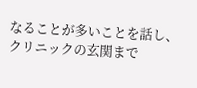なることが多いことを話し、クリニックの玄関まで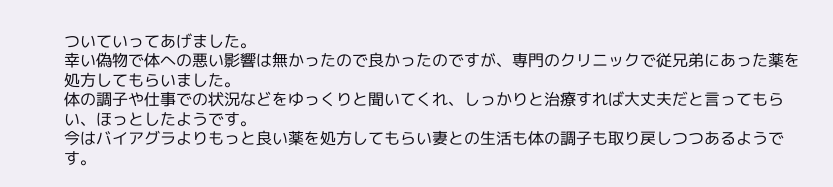ついていってあげました。
幸い偽物で体への悪い影響は無かったので良かったのですが、専門のクリニックで従兄弟にあった薬を処方してもらいました。
体の調子や仕事での状況などをゆっくりと聞いてくれ、しっかりと治療すれば大丈夫だと言ってもらい、ほっとしたようです。
今はバイアグラよりもっと良い薬を処方してもらい妻との生活も体の調子も取り戻しつつあるようです。